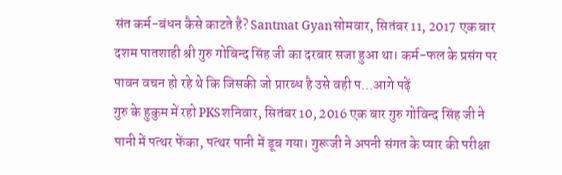संत कर्म-बंधन कैसे काटते है? Santmat Gyanसोमवार, सितंबर 11, 2017 एक बार दशम पातशाही श्री गुरु गोबिन्द सिंह जी का दरबार सजा हुआ था। कर्म-फल के प्रसंग पर पावन वचन हो रहे थे कि जिसकी जो प्रारब्ध है उसे वही प...आगे पढ़ें
गुरु के हुकुम में रहो PKSशनिवार, सितंबर 10, 2016 एक बार गुरु गोविन्द सिंह जी ने पानी में पत्थर फेंका, पत्थर पानी में डूब गया। गुरूजी ने अपनी संगत के प्यार की परीक्षा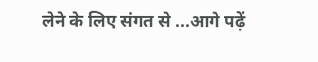लेने के लिए संगत से ...आगे पढ़ें